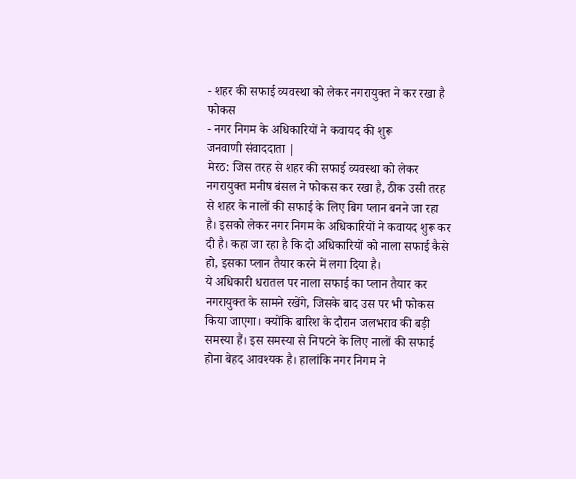- शहर की सफाई व्यवस्था को लेकर नगरायुक्त ने कर रखा है फोकस
- नगर निगम के अधिकारियों ने कवायद की शुरू
जनवाणी संवाददाता |
मेरठ: जिस तरह से शहर की सफाई व्यवस्था को लेकर नगरायुक्त मनीष बंसल ने फोकस कर रखा है, ठीक उसी तरह से शहर के नालों की सफाई के लिए बिग प्लान बनने जा रहा है। इसको लेकर नगर निगम के अधिकारियों ने कवायद शुरू कर दी है। कहा जा रहा है कि दो अधिकारियों को नाला सफाई कैसे हो, इसका प्लान तैयार करने में लगा दिया है।
ये अधिकारी धरातल पर नाला सफाई का प्लान तैयार कर नगरायुक्त के सामने रखेंगे, जिसके बाद उस पर भी फोकस किया जाएगा। क्योंकि बारिश के दौरान जलभराव की बड़ी समस्या हैं। इस समस्या से निपटने के लिए नालों की सफाई होना बेहद आवश्यक है। हालांकि नगर निगम ने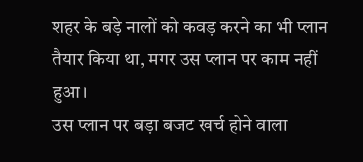शहर के बड़े नालों को कवड़ करने का भी प्लान तैयार किया था, मगर उस प्लान पर काम नहीं हुआ।
उस प्लान पर बड़ा बजट खर्च होने वाला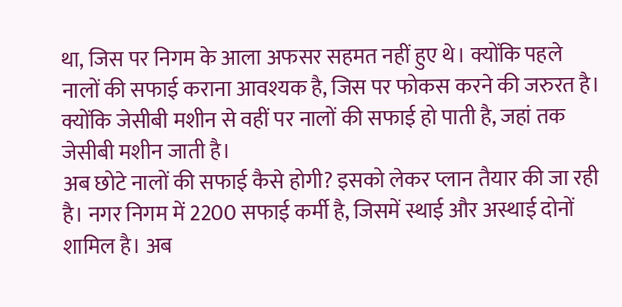था, जिस पर निगम के आला अफसर सहमत नहीं हुए थे। क्योंकि पहले नालों की सफाई कराना आवश्यक है, जिस पर फोकस करने की जरुरत है। क्योंकि जेसीबी मशीन से वहीं पर नालों की सफाई हो पाती है, जहां तक जेसीबी मशीन जाती है।
अब छोटे नालों की सफाई कैसे होगी? इसको लेकर प्लान तैयार की जा रही है। नगर निगम में 2200 सफाई कर्मी है, जिसमें स्थाई और अस्थाई दोनों शामिल है। अब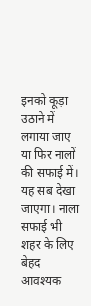इनको कूड़ा उठाने में लगाया जाए या फिर नालों की सफाई में। यह सब देखा जाएगा। नाला सफाई भी शहर के लिए बेहद आवश्यक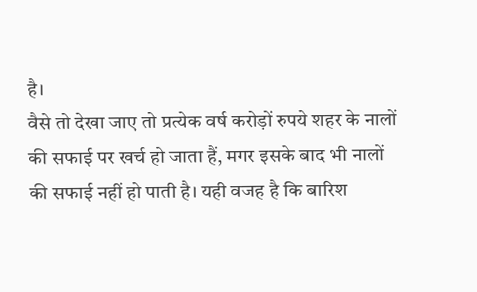है।
वैसे तो देखा जाए तो प्रत्येक वर्ष करोड़ों रुपये शहर के नालों की सफाई पर खर्च हो जाता हैं, मगर इसके बाद भी नालों की सफाई नहीं हो पाती है। यही वजह है कि बारिश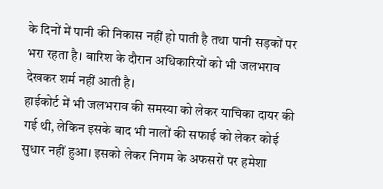के दिनों में पानी की निकास नहीं हो पाती है तथा पानी सड़कों पर भरा रहता है। बारिश के दौरान अधिकारियों को भी जलभराव देखकर शर्म नहीं आती है।
हाईकोर्ट में भी जलभराव की समस्या को लेकर याचिका दायर की गई थी, लेकिन इसके बाद भी नालों की सफाई को लेकर कोई सुधार नहीं हुआ। इसको लेकर निगम के अफसरों पर हमेशा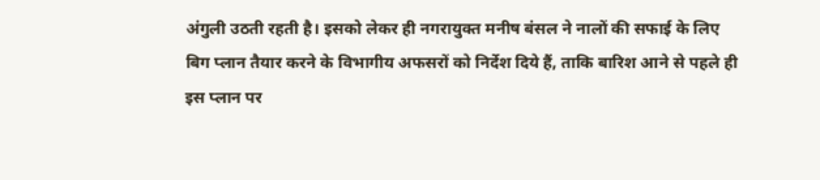अंगुली उठती रहती है। इसको लेकर ही नगरायुक्त मनीष बंसल ने नालों की सफाई के लिए बिग प्लान तैयार करने के विभागीय अफसरों को निर्देश दिये हैं, ताकि बारिश आने से पहले ही इस प्लान पर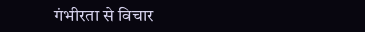गंभीरता से विचार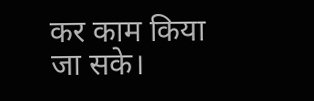कर काम किया जा सके।